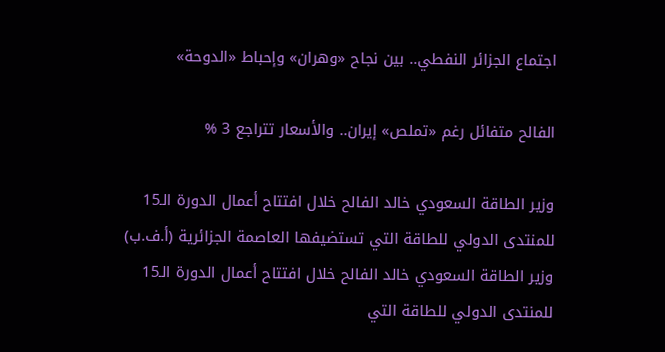اجتماع الجزائر النفطي.. بين نجاح «وهران» وإحباط «الدوحة»

الفالح متفائل رغم «تملص» إيران.. والأسعار تتراجع 3 %

وزير الطاقة السعودي خالد الفالح خلال افتتاح أعمال الدورة الـ15  للمنتدى الدولي للطاقة التي تستضيفها العاصمة الجزائرية (أ.ف.ب)
وزير الطاقة السعودي خالد الفالح خلال افتتاح أعمال الدورة الـ15 للمنتدى الدولي للطاقة التي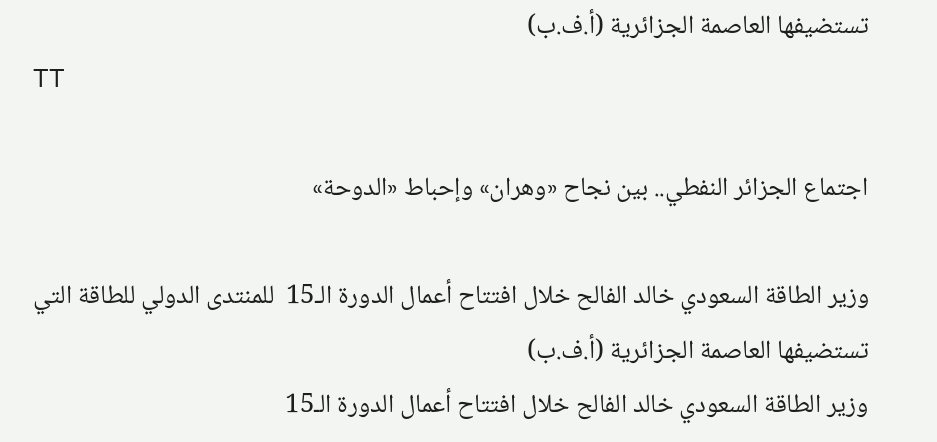تستضيفها العاصمة الجزائرية (أ.ف.ب)
TT

اجتماع الجزائر النفطي.. بين نجاح «وهران» وإحباط «الدوحة»

وزير الطاقة السعودي خالد الفالح خلال افتتاح أعمال الدورة الـ15  للمنتدى الدولي للطاقة التي تستضيفها العاصمة الجزائرية (أ.ف.ب)
وزير الطاقة السعودي خالد الفالح خلال افتتاح أعمال الدورة الـ15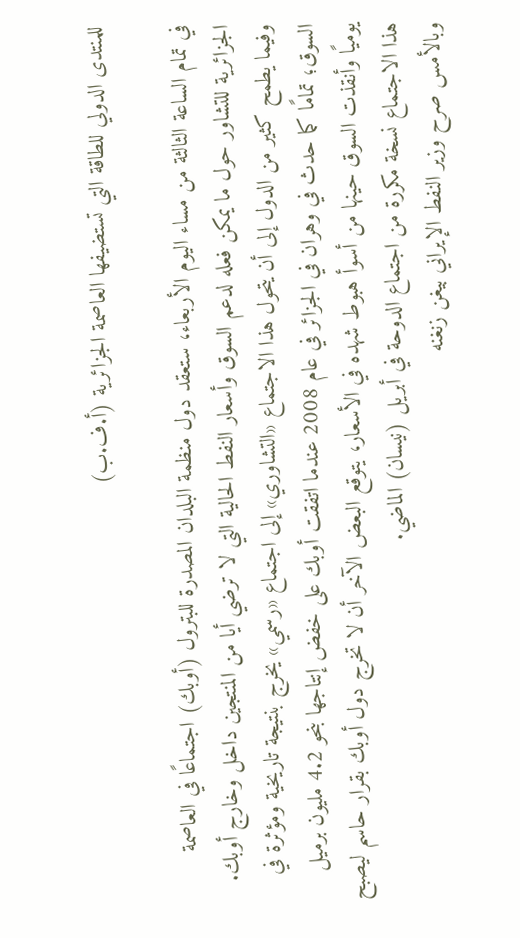للمنتدى الدولي للطاقة التي تستضيفها العاصمة الجزائرية (أ.ف.ب)

في تمام الساعة الثالثة من مساء اليوم الأربعاء، ستعقد دول منظمة البلدان المصدرة للبترول (أوبك) اجتماعًا في العاصمة الجزائرية للتشاور حول ما يمكن فعله لدعم السوق وأسعار النفط الحالية التي لا ترضي أيا من المنتجين داخل وخارج أوبك.
وفيما يطمح كثير من الدول إلى أن يتحول هذا الاجتماع «التشاوري» إلى اجتماع «رسمي» يخرج بنتيجة تاريخية ومؤثرة في السوق؛ تمامًا كما حدث في وهران في الجزائر في عام 2008 عندما اتفقت أوبك على خفض إنتاجها بنحو 4.2 مليون برميل يوميًا وأنقذت السوق حينها من أسوأ هبوط شهده في الأسعار، يتوقع البعض الآخر أن لا تخرج دول أوبك بقرار حاسم ليصبح هذا الاجتماع نسخة مكررة من اجتماع الدوحة في أبريل (نيسان) الماضي.
وبالأمس صرح وزير النفط الإيراني بيغن زنغنه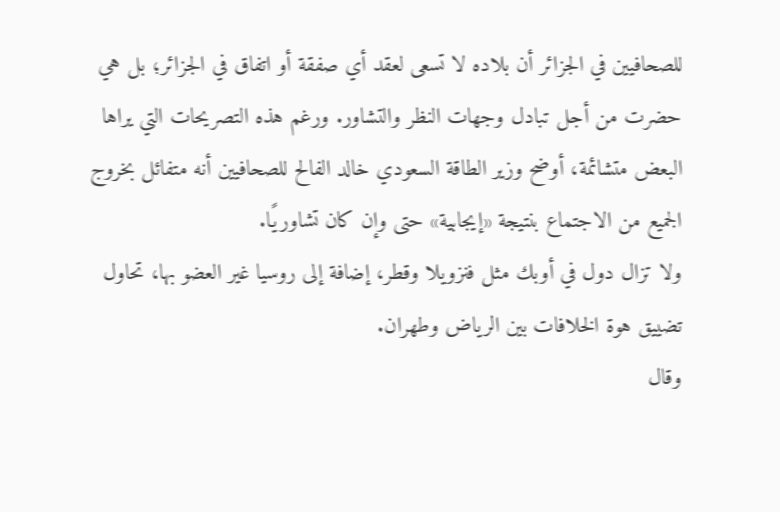للصحافيين في الجزائر أن بلاده لا تسعى لعقد أي صفقة أو اتفاق في الجزائر؛ بل هي حضرت من أجل تبادل وجهات النظر والتشاور. ورغم هذه التصريحات التي يراها البعض متشائمة، أوضح وزير الطاقة السعودي خالد الفالح للصحافيين أنه متفائل بخروج الجميع من الاجتماع بنتيجة «إيجابية» حتى وإن كان تشاوريًا.
ولا تزال دول في أوبك مثل فنزويلا وقطر، إضافة إلى روسيا غير العضو بها، تحاول تضييق هوة الخلافات بين الرياض وطهران.
وقال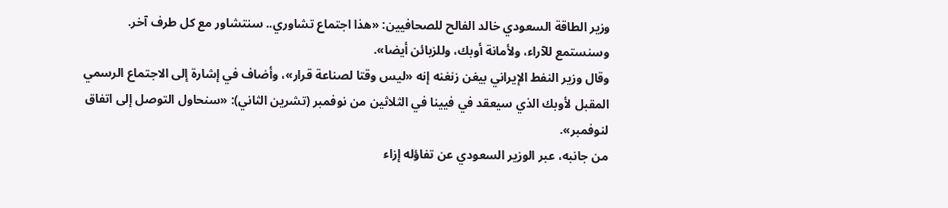وزير الطاقة السعودي خالد الفالح للصحافيين: «هذا اجتماع تشاوري.. سنتشاور مع كل طرف آخر. وسنستمع للآراء، ولأمانة أوبك، وللزبائن أيضا».
وقال وزير النفط الإيراني بيغن زنغنه إنه «ليس وقتا لصناعة قرار»، وأضاف في إشارة إلى الاجتماع الرسمي المقبل لأوبك الذي سيعقد في فيينا في الثلاثين من نوفمبر (تشرين الثاني): «سنحاول التوصل إلى اتفاق لنوفمبر».
من جانبه، عبر الوزير السعودي عن تفاؤله إزاء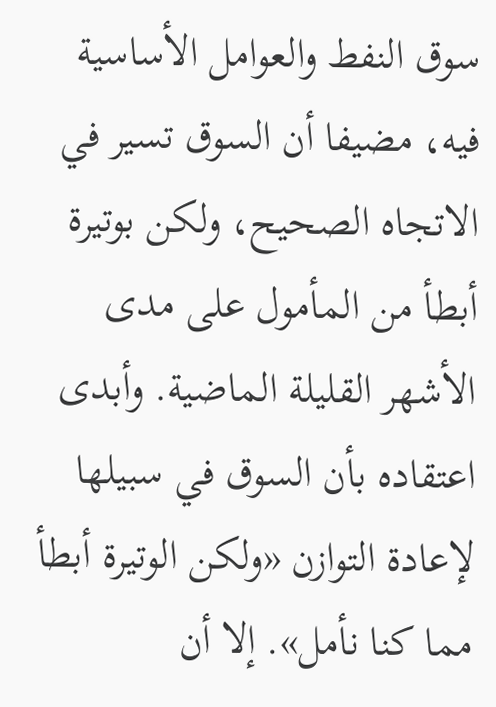سوق النفط والعوامل الأساسية فيه، مضيفا أن السوق تسير في الاتجاه الصحيح، ولكن بوتيرة أبطأ من المأمول على مدى الأشهر القليلة الماضية. وأبدى اعتقاده بأن السوق في سبيلها لإعادة التوازن «ولكن الوتيرة أبطأ مما كنا نأمل». إلا أن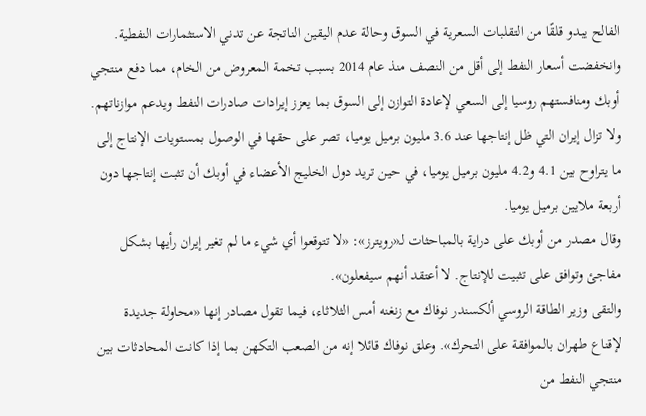الفالح يبدو قلقًا من التقلبات السعرية في السوق وحالة عدم اليقين الناتجة عن تدني الاستثمارات النفطية. وانخفضت أسعار النفط إلى أقل من النصف منذ عام 2014 بسبب تخمة المعروض من الخام، مما دفع منتجي أوبك ومنافستهم روسيا إلى السعي لإعادة التوازن إلى السوق بما يعزز إيرادات صادرات النفط ويدعم موازناتهم.
ولا تزال إيران التي ظل إنتاجها عند 3.6 مليون برميل يوميا، تصر على حقها في الوصول بمستويات الإنتاج إلى ما يتراوح بين 4.1 و4.2 مليون برميل يوميا، في حين تريد دول الخليج الأعضاء في أوبك أن تثبت إنتاجها دون أربعة ملايين برميل يوميا.
وقال مصدر من أوبك على دراية بالمباحثات لـ«رويترز»: «لا تتوقعوا أي شيء ما لم تغير إيران رأيها بشكل مفاجئ وتوافق على تثبيت للإنتاج. لا أعتقد أنهم سيفعلون».
والتقى وزير الطاقة الروسي ألكسندر نوفاك مع زنغنه أمس الثلاثاء، فيما تقول مصادر إنها «محاولة جديدة لإقناع طهران بالموافقة على التحرك». وعلق نوفاك قائلا إنه من الصعب التكهن بما إذا كانت المحادثات بين منتجي النفط من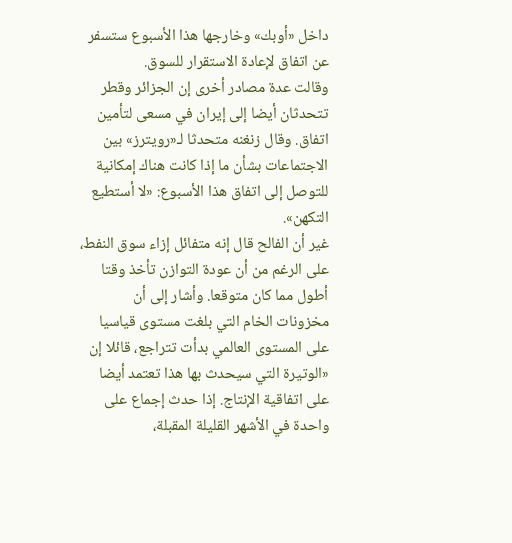داخل «أوبك» وخارجها هذا الأسبوع ستسفر عن اتفاق لإعادة الاستقرار للسوق.
وقالت عدة مصادر أخرى إن الجزائر وقطر تتحدثان أيضا إلى إيران في مسعى لتأمين اتفاق. وقال زنغنه متحدثا لـ«رويترز» بين الاجتماعات بشأن ما إذا كانت هناك إمكانية للتوصل إلى اتفاق هذا الأسبوع: «لا أستطيع التكهن».
غير أن الفالح قال إنه متفائل إزاء سوق النفط، على الرغم من أن عودة التوازن تأخذ وقتا أطول مما كان متوقعا. وأشار إلى أن مخزونات الخام التي بلغت مستوى قياسيا على المستوى العالمي بدأت تتراجع، قائلا إن «الوتيرة التي سيحدث بها هذا تعتمد أيضا على اتفاقية الإنتاج. إذا حدث إجماع على واحدة في الأشهر القليلة المقبلة،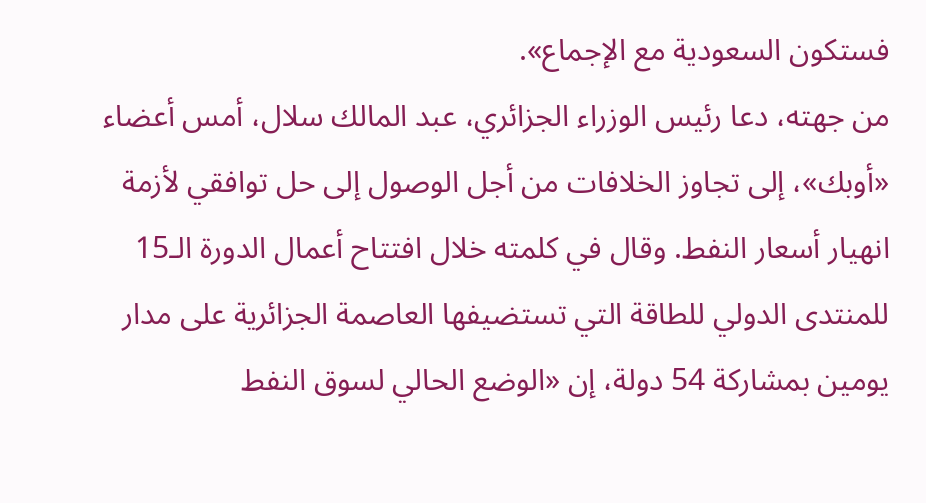فستكون السعودية مع الإجماع».
من جهته، دعا رئيس الوزراء الجزائري، عبد المالك سلال، أمس أعضاء «أوبك»، إلى تجاوز الخلافات من أجل الوصول إلى حل توافقي لأزمة انهيار أسعار النفط. وقال في كلمته خلال افتتاح أعمال الدورة الـ15 للمنتدى الدولي للطاقة التي تستضيفها العاصمة الجزائرية على مدار يومين بمشاركة 54 دولة، إن «الوضع الحالي لسوق النفط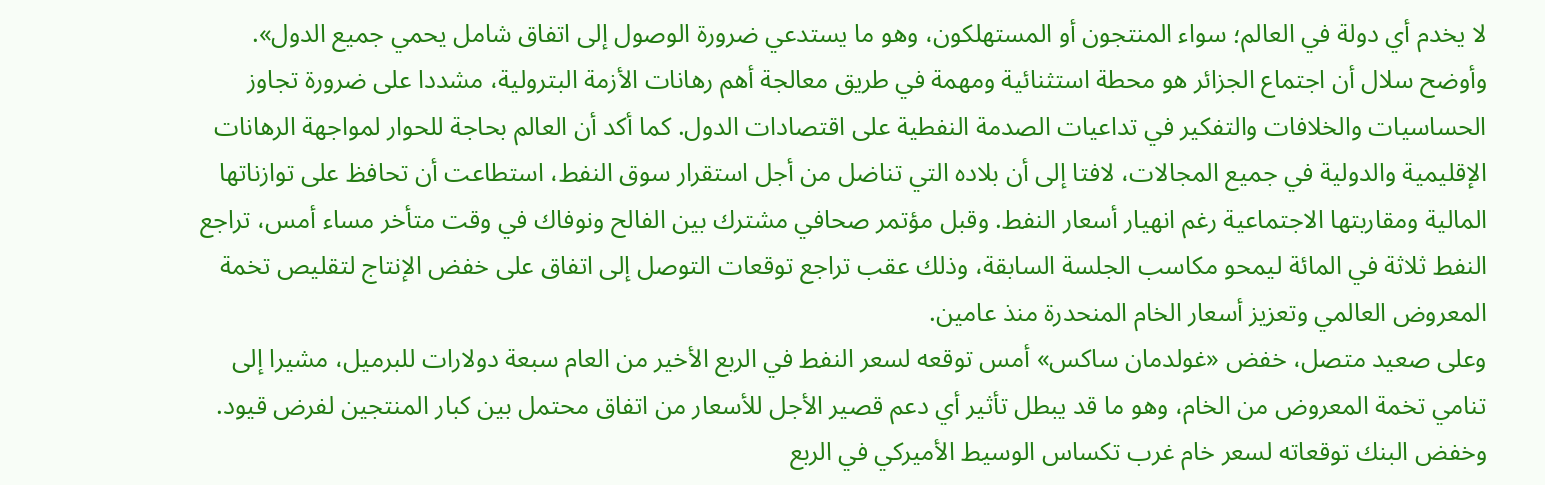لا يخدم أي دولة في العالم؛ سواء المنتجون أو المستهلكون، وهو ما يستدعي ضرورة الوصول إلى اتفاق شامل يحمي جميع الدول».
وأوضح سلال أن اجتماع الجزائر هو محطة استثنائية ومهمة في طريق معالجة أهم رهانات الأزمة البترولية، مشددا على ضرورة تجاوز الحساسيات والخلافات والتفكير في تداعيات الصدمة النفطية على اقتصادات الدول. كما أكد أن العالم بحاجة للحوار لمواجهة الرهانات الإقليمية والدولية في جميع المجالات، لافتا إلى أن بلاده التي تناضل من أجل استقرار سوق النفط، استطاعت أن تحافظ على توازناتها المالية ومقاربتها الاجتماعية رغم انهيار أسعار النفط. وقبل مؤتمر صحافي مشترك بين الفالح ونوفاك في وقت متأخر مساء أمس، تراجع النفط ثلاثة في المائة ليمحو مكاسب الجلسة السابقة، وذلك عقب تراجع توقعات التوصل إلى اتفاق على خفض الإنتاج لتقليص تخمة المعروض العالمي وتعزيز أسعار الخام المنحدرة منذ عامين.
وعلى صعيد متصل، خفض «غولدمان ساكس» أمس توقعه لسعر النفط في الربع الأخير من العام سبعة دولارات للبرميل، مشيرا إلى تنامي تخمة المعروض من الخام، وهو ما قد يبطل تأثير أي دعم قصير الأجل للأسعار من اتفاق محتمل بين كبار المنتجين لفرض قيود. وخفض البنك توقعاته لسعر خام غرب تكساس الوسيط الأميركي في الربع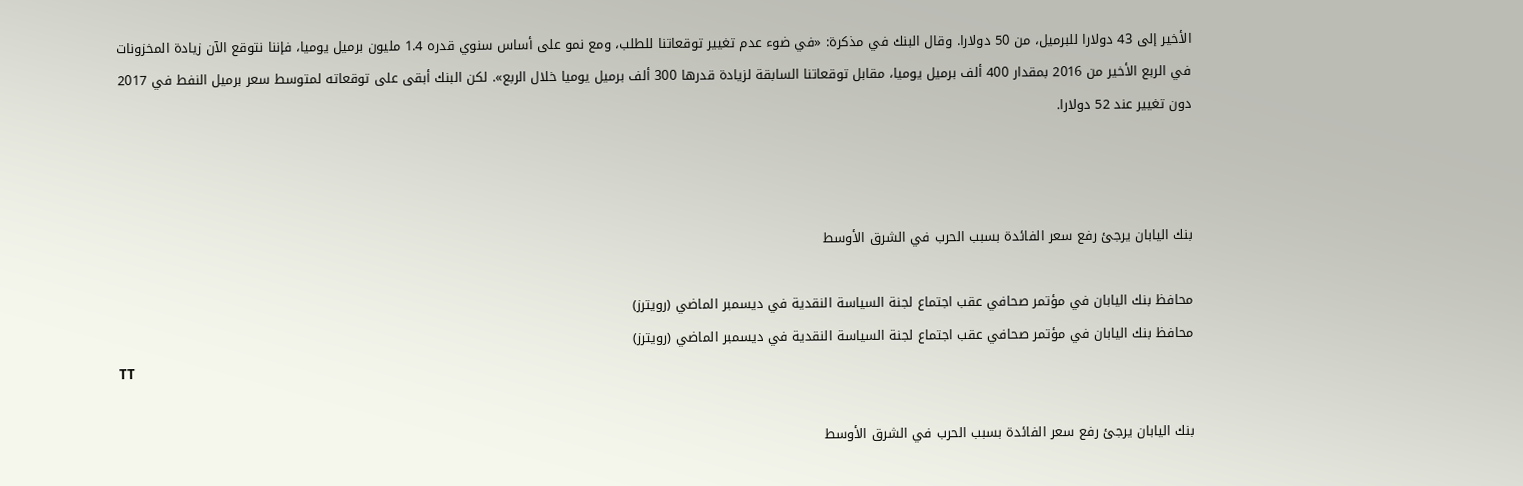الأخير إلى 43 دولارا للبرميل، من 50 دولارا. وقال البنك في مذكرة: «في ضوء عدم تغيير توقعاتنا للطلب، ومع نمو على أساس سنوي قدره 1.4 مليون برميل يوميا، فإننا نتوقع الآن زيادة المخزونات في الربع الأخير من 2016 بمقدار 400 ألف برميل يوميا، مقابل توقعاتنا السابقة لزيادة قدرها 300 ألف برميل يوميا خلال الربع». لكن البنك أبقى على توقعاته لمتوسط سعر برميل النفط في 2017 دون تغيير عند 52 دولارا.



بنك اليابان يرجئ رفع سعر الفائدة بسبب الحرب في الشرق الأوسط

محافظ بنك اليابان في مؤتمر صحافي عقب اجتماع لجنة السياسة النقدية في ديسمبر الماضي (رويترز)
محافظ بنك اليابان في مؤتمر صحافي عقب اجتماع لجنة السياسة النقدية في ديسمبر الماضي (رويترز)
TT

بنك اليابان يرجئ رفع سعر الفائدة بسبب الحرب في الشرق الأوسط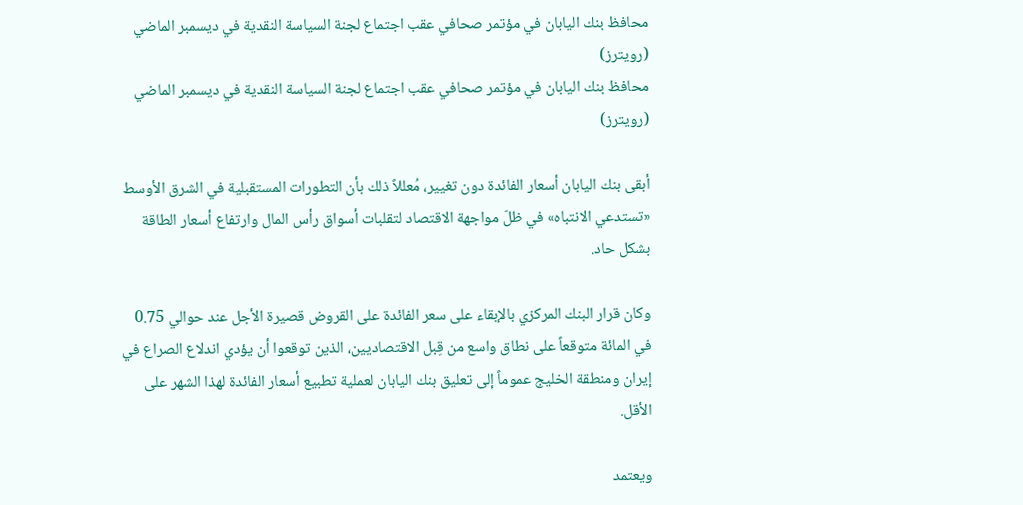محافظ بنك اليابان في مؤتمر صحافي عقب اجتماع لجنة السياسة النقدية في ديسمبر الماضي (رويترز)
محافظ بنك اليابان في مؤتمر صحافي عقب اجتماع لجنة السياسة النقدية في ديسمبر الماضي (رويترز)

أبقى بنك اليابان أسعار الفائدة دون تغيير، مُعللاً ذلك بأن التطورات المستقبلية في الشرق الأوسط «تستدعي الانتباه» في ظلّ مواجهة الاقتصاد لتقلبات أسواق رأس المال وارتفاع أسعار الطاقة بشكل حاد.

وكان قرار البنك المركزي بالإبقاء على سعر الفائدة على القروض قصيرة الأجل عند حوالي 0.75 في المائة متوقعاً على نطاق واسع من قِبل الاقتصاديين، الذين توقعوا أن يؤدي اندلاع الصراع في إيران ومنطقة الخليج عموماً إلى تعليق بنك اليابان لعملية تطبيع أسعار الفائدة لهذا الشهر على الأقل.

ويعتمد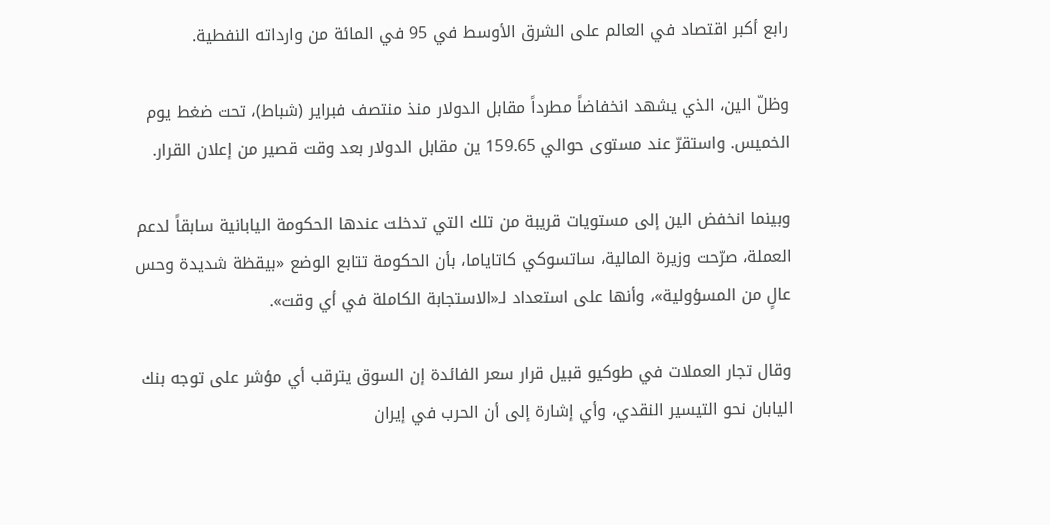رابع أكبر اقتصاد في العالم على الشرق الأوسط في 95 في المائة من وارداته النفطية.

وظلّ الين، الذي يشهد انخفاضاً مطرداً مقابل الدولار منذ منتصف فبراير (شباط)، تحت ضغط يوم الخميس. واستقرّ عند مستوى حوالي 159.65 ين مقابل الدولار بعد وقت قصير من إعلان القرار.

وبينما انخفض الين إلى مستويات قريبة من تلك التي تدخلت عندها الحكومة اليابانية سابقاً لدعم العملة، صرّحت وزيرة المالية، ساتسوكي كاتاياما، بأن الحكومة تتابع الوضع «بيقظة شديدة وحس عالٍ من المسؤولية»، وأنها على استعداد لـ«الاستجابة الكاملة في أي وقت».

وقال تجار العملات في طوكيو قبيل قرار سعر الفائدة إن السوق يترقب أي مؤشر على توجه بنك اليابان نحو التيسير النقدي، وأي إشارة إلى أن الحرب في إيران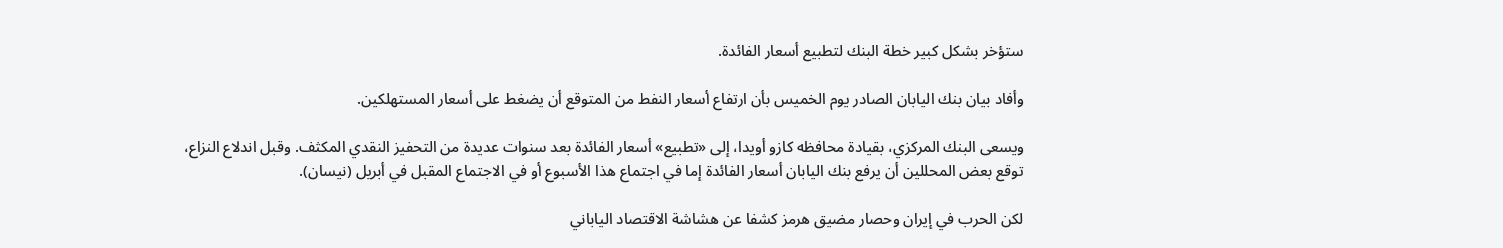ستؤخر بشكل كبير خطة البنك لتطبيع أسعار الفائدة.

وأفاد بيان بنك اليابان الصادر يوم الخميس بأن ارتفاع أسعار النفط من المتوقع أن يضغط على أسعار المستهلكين.

ويسعى البنك المركزي، بقيادة محافظه كازو أويدا، إلى «تطبيع» أسعار الفائدة بعد سنوات عديدة من التحفيز النقدي المكثف. وقبل اندلاع النزاع، توقع بعض المحللين أن يرفع بنك اليابان أسعار الفائدة إما في اجتماع هذا الأسبوع أو في الاجتماع المقبل في أبريل (نيسان).

لكن الحرب في إيران وحصار مضيق هرمز كشفا عن هشاشة الاقتصاد الياباني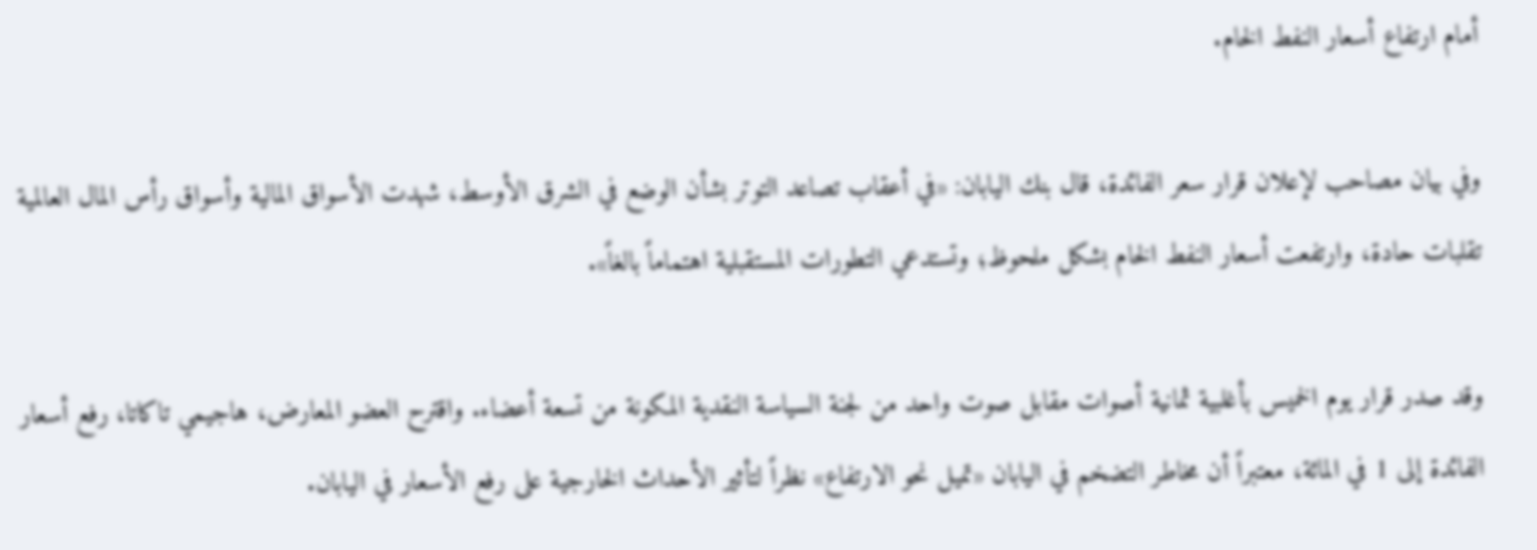أمام ارتفاع أسعار النفط الخام.

وفي بيان مصاحب لإعلان قرار سعر الفائدة، قال بنك اليابان: «في أعقاب تصاعد التوتر بشأن الوضع في الشرق الأوسط، شهدت الأسواق المالية وأسواق رأس المال العالمية تقلبات حادة، وارتفعت أسعار النفط الخام بشكل ملحوظ؛ وتستدعي التطورات المستقبلية اهتماماً بالغاً».

وقد صدر قرار يوم الخميس بأغلبية ثمانية أصوات مقابل صوت واحد من لجنة السياسة النقدية المكونة من تسعة أعضاء. واقترح العضو المعارض، هاجيمي تاكاتا، رفع أسعار الفائدة إلى 1 في المائة، معتبراً أن مخاطر التضخم في اليابان «تميل نحو الارتفاع» نظراً لتأثير الأحداث الخارجية على رفع الأسعار في اليابان.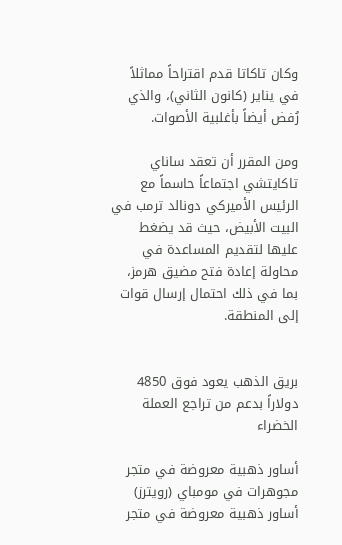وكان تاكاتا قدم اقتراحاً مماثلاً في يناير (كانون الثاني)، والذي رُفض أيضاً بأغلبية الأصوات.

ومن المقرر أن تعقد ساناي تاكايتشي اجتماعاً حاسماً مع الرئيس الأميركي دونالد ترمب في البيت الأبيض، حيث قد يضغط عليها لتقديم المساعدة في محاولة إعادة فتح مضيق هرمز، بما في ذلك احتمال إرسال قوات إلى المنطقة.


بريق الذهب يعود فوق 4850 دولاراً بدعم من تراجع العملة الخضراء

أساور ذهبية معروضة في متجر مجوهرات في مومباي (رويترز)
أساور ذهبية معروضة في متجر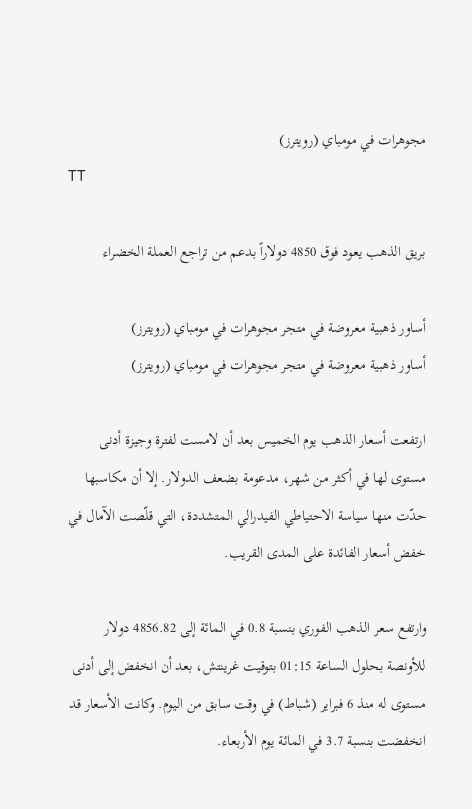مجوهرات في مومباي (رويترز)
TT

بريق الذهب يعود فوق 4850 دولاراً بدعم من تراجع العملة الخضراء

أساور ذهبية معروضة في متجر مجوهرات في مومباي (رويترز)
أساور ذهبية معروضة في متجر مجوهرات في مومباي (رويترز)

ارتفعت أسعار الذهب يوم الخميس بعد أن لامست لفترة وجيزة أدنى مستوى لها في أكثر من شهر، مدعومة بضعف الدولار. إلا أن مكاسبها حدّت منها سياسة الاحتياطي الفيدرالي المتشددة، التي قلّصت الآمال في خفض أسعار الفائدة على المدى القريب.

وارتفع سعر الذهب الفوري بنسبة 0.8 في المائة إلى 4856.82 دولار للأونصة بحلول الساعة 01:15 بتوقيت غرينتش، بعد أن انخفض إلى أدنى مستوى له منذ 6 فبراير (شباط) في وقت سابق من اليوم. وكانت الأسعار قد انخفضت بنسبة 3.7 في المائة يوم الأربعاء.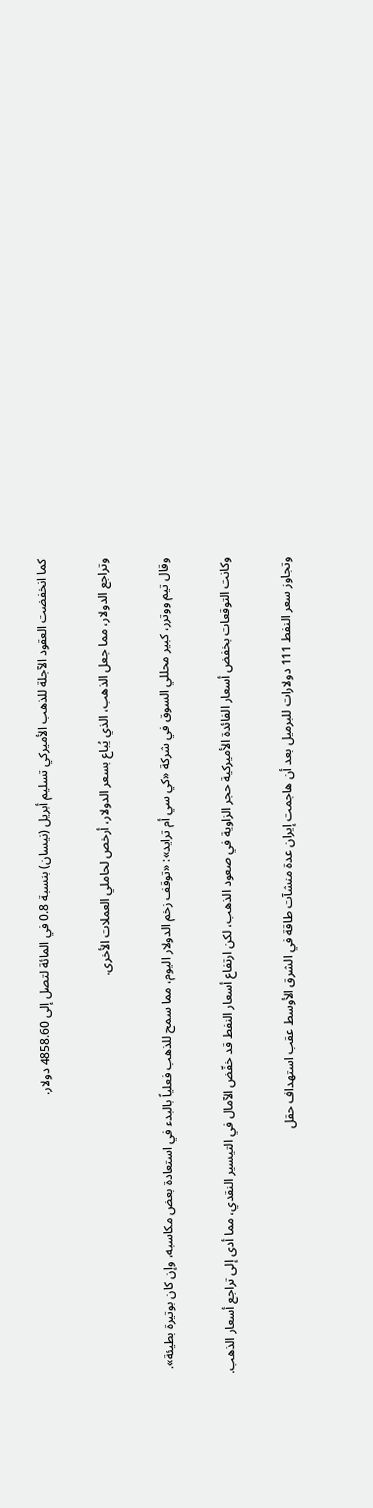كما انخفضت العقود الآجلة للذهب الأميركي تسليم أبريل (نيسان) بنسبة 0.8 في المائة لتصل إلى 4858.60 دولار.

وتراجع الدولار، مما جعل الذهب، الذي يُباع بسعر الدولار، أرخص لحاملي العملات الأخرى.

وقال تيم ووترر، كبير محللي السوق في شركة «كي سي أم ترايد»: «توقف زخم الدولار اليوم، مما سمح للذهب فعلياً بالبدء في استعادة بعض مكاسبه، وإن كان بوتيرة بطيئة».

وكانت التوقعات بخفض أسعار الفائدة الأميركية حجر الزاوية في صعود الذهب، لكن ارتفاع أسعار النفط قد خفّض الآمال في التيسير النقدي، مما أدى إلى تراجع أسعار الذهب.

وتجاوز سعر النفط 111 دولارات للبرميل بعد أن هاجمت إيران عدة منشآت طاقة في الشرق الأوسط عقب استهداف حقل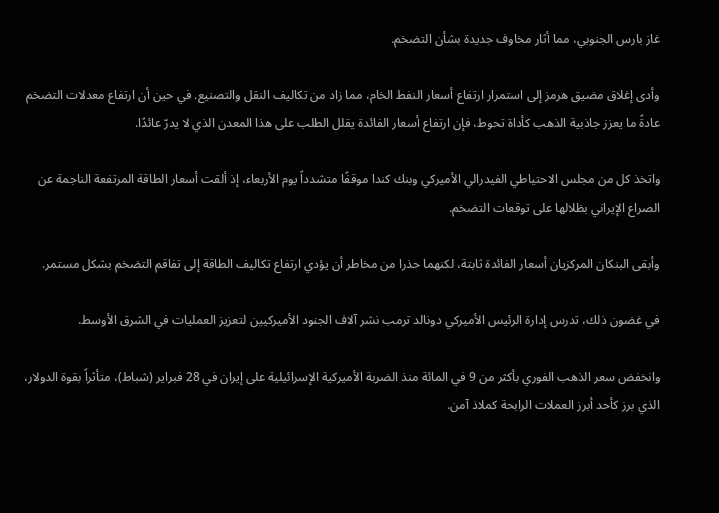غاز بارس الجنوبي، مما أثار مخاوف جديدة بشأن التضخم.

وأدى إغلاق مضيق هرمز إلى استمرار ارتفاع أسعار النفط الخام، مما زاد من تكاليف النقل والتصنيع. في حين أن ارتفاع معدلات التضخم عادةً ما يعزز جاذبية الذهب كأداة تحوط، فإن ارتفاع أسعار الفائدة يقلل الطلب على هذا المعدن الذي لا يدرّ عائدًا.

واتخذ كل من مجلس الاحتياطي الفيدرالي الأميركي وبنك كندا موقفًا متشدداً يوم الأربعاء، إذ ألقت أسعار الطاقة المرتفعة الناجمة عن الصراع الإيراني بظلالها على توقعات التضخم.

وأبقى البنكان المركزيان أسعار الفائدة ثابتة، لكنهما حذرا من مخاطر أن يؤدي ارتفاع تكاليف الطاقة إلى تفاقم التضخم بشكل مستمر.

في غضون ذلك، تدرس إدارة الرئيس الأميركي دونالد ترمب نشر آلاف الجنود الأميركيين لتعزيز العمليات في الشرق الأوسط.

وانخفض سعر الذهب الفوري بأكثر من 9 في المائة منذ الضربة الأميركية الإسرائيلية على إيران في 28 فبراير (شباط)، متأثراً بقوة الدولار، الذي برز كأحد أبرز العملات الرابحة كملاذ آمن.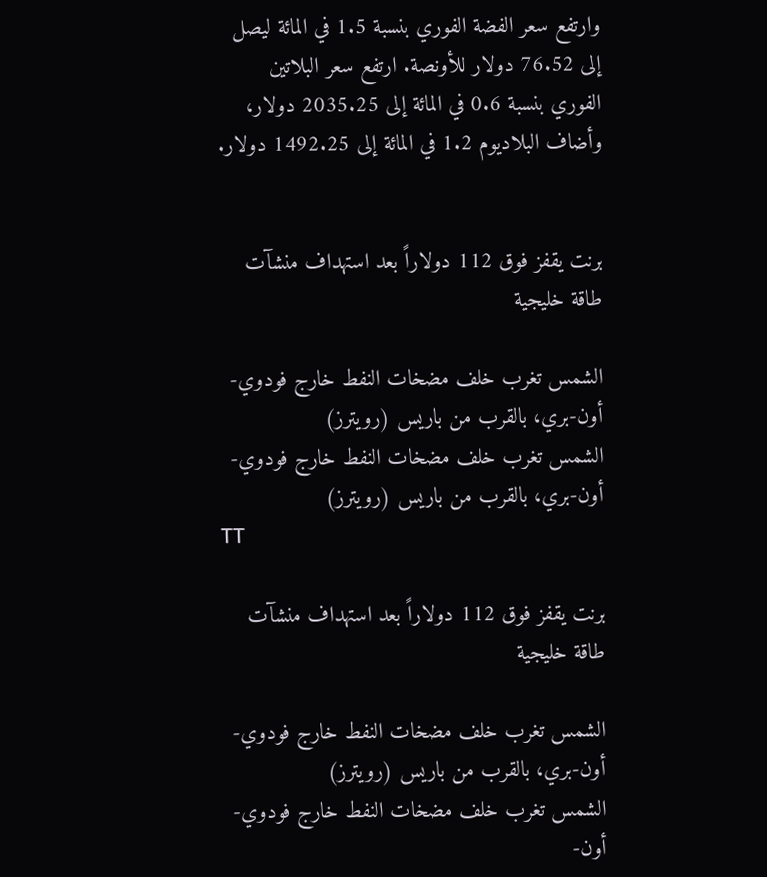وارتفع سعر الفضة الفوري بنسبة 1.5 في المائة ليصل إلى 76.52 دولار للأونصة. ارتفع سعر البلاتين الفوري بنسبة 0.6 في المائة إلى 2035.25 دولار، وأضاف البلاديوم 1.2 في المائة إلى 1492.25 دولار.


برنت يقفز فوق 112 دولاراً بعد استهداف منشآت طاقة خليجية

الشمس تغرب خلف مضخات النفط خارج فودوي-أون-بري، بالقرب من باريس (رويترز)
الشمس تغرب خلف مضخات النفط خارج فودوي-أون-بري، بالقرب من باريس (رويترز)
TT

برنت يقفز فوق 112 دولاراً بعد استهداف منشآت طاقة خليجية

الشمس تغرب خلف مضخات النفط خارج فودوي-أون-بري، بالقرب من باريس (رويترز)
الشمس تغرب خلف مضخات النفط خارج فودوي-أون-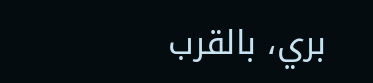بري، بالقرب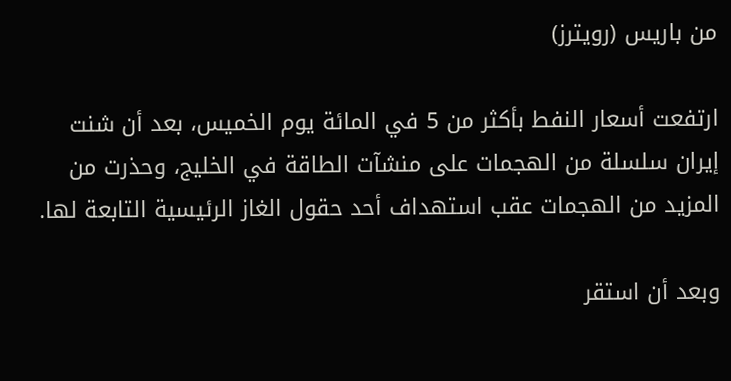من باريس (رويترز)

ارتفعت أسعار النفط بأكثر من 5 في المائة يوم الخميس، بعد أن شنت إيران سلسلة من الهجمات على منشآت الطاقة في الخليج، وحذرت من المزيد من الهجمات عقب استهداف أحد حقول الغاز الرئيسية التابعة لها.

وبعد أن استقر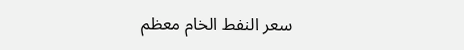سعر النفط الخام معظم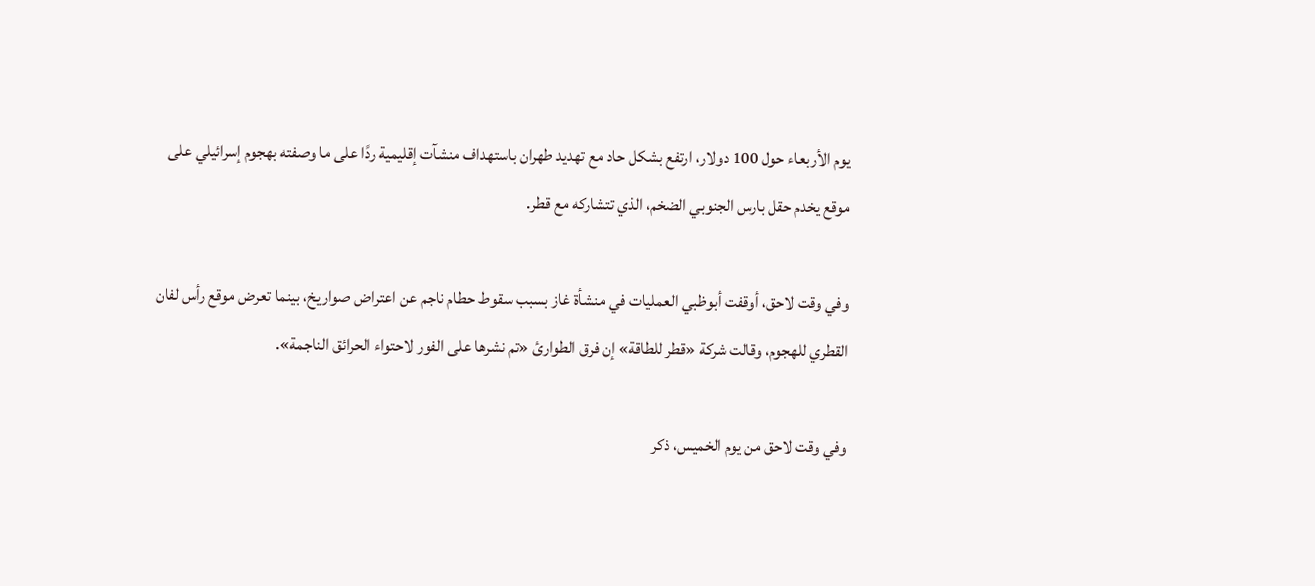يوم الأربعاء حول 100 دولار، ارتفع بشكل حاد مع تهديد طهران باستهداف منشآت إقليمية ردًا على ما وصفته بهجوم إسرائيلي على موقع يخدم حقل بارس الجنوبي الضخم، الذي تتشاركه مع قطر.

وفي وقت لاحق، أوقفت أبوظبي العمليات في منشأة غاز بسبب سقوط حطام ناجم عن اعتراض صواريخ، بينما تعرض موقع رأس لفان القطري للهجوم، وقالت شركة «قطر للطاقة» إن فرق الطوارئ «تم نشرها على الفور لاحتواء الحرائق الناجمة».

وفي وقت لاحق من يوم الخميس، ذكر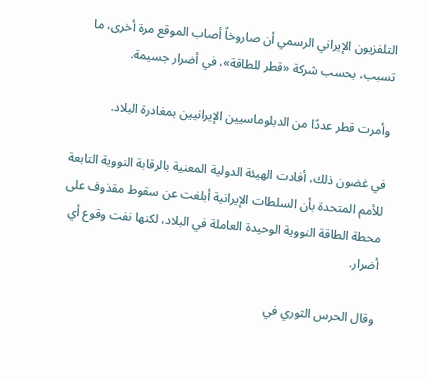التلفزيون الإيراني الرسمي أن صاروخاً أصاب الموقع مرة أخرى، ما تسبب، بحسب شركة «قطر للطاقة»، في أضرار جسيمة.

وأمرت قطر عددًا من الدبلوماسيين الإيرانيين بمغادرة البلاد.

في غضون ذلك، أفادت الهيئة الدولية المعنية بالرقابة النووية التابعة للأمم المتحدة بأن السلطات الإيرانية أبلغت عن سقوط مقذوف على محطة الطاقة النووية الوحيدة العاملة في البلاد، لكنها نفت وقوع أي أضرار.

وقال الحرس الثوري في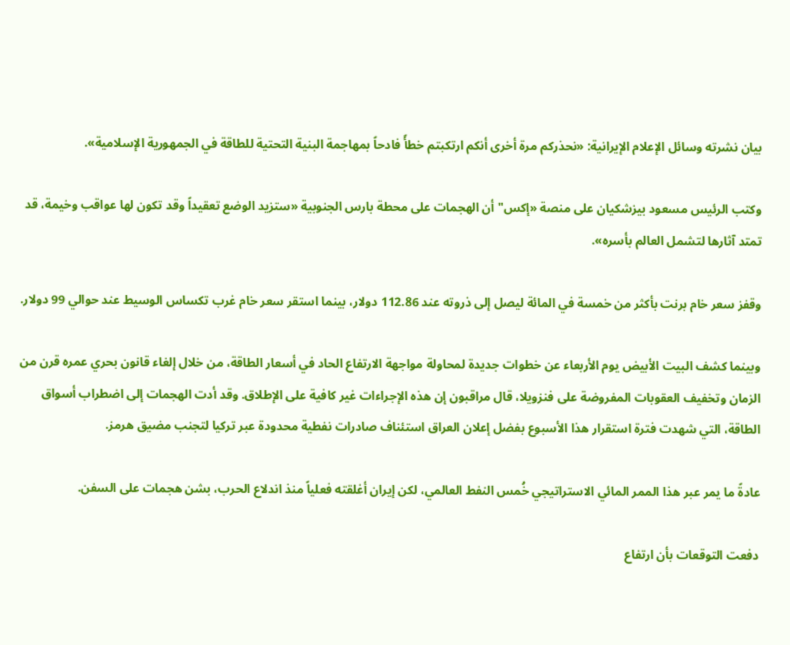بيان نشرته وسائل الإعلام الإيرانية: «نحذركم مرة أخرى أنكم ارتكبتم خطأً فادحاً بمهاجمة البنية التحتية للطاقة في الجمهورية الإسلامية».

وكتب الرئيس مسعود بيزشكيان على منصة «إكس" أن الهجمات على محطة بارس الجنوبية «ستزيد الوضع تعقيداً وقد تكون لها عواقب وخيمة، قد تمتد آثارها لتشمل العالم بأسره».

وقفز سعر خام برنت بأكثر من خمسة في المائة ليصل إلى ذروته عند 112.86 دولار، بينما استقر سعر خام غرب تكساس الوسيط عند حوالي 99 دولار.

وبينما كشف البيت الأبيض يوم الأربعاء عن خطوات جديدة لمحاولة مواجهة الارتفاع الحاد في أسعار الطاقة، من خلال إلغاء قانون بحري عمره قرن من الزمان وتخفيف العقوبات المفروضة على فنزويلا، قال مراقبون إن هذه الإجراءات غير كافية على الإطلاق. وقد أدت الهجمات إلى اضطراب أسواق الطاقة، التي شهدت فترة استقرار هذا الأسبوع بفضل إعلان العراق استئناف صادرات نفطية محدودة عبر تركيا لتجنب مضيق هرمز.

عادةً ما يمر عبر هذا الممر المائي الاستراتيجي خُمس النفط العالمي، لكن إيران أغلقته فعلياً منذ اندلاع الحرب، بشن هجمات على السفن.

دفعت التوقعات بأن ارتفاع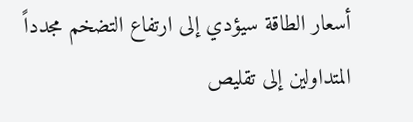أسعار الطاقة سيؤدي إلى ارتفاع التضخم مجدداً المتداولين إلى تقليص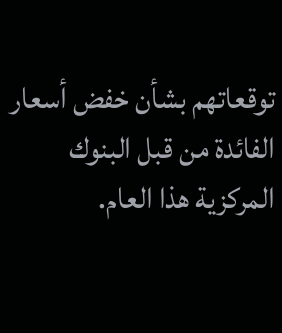توقعاتهم بشأن خفض أسعار الفائدة من قبل البنوك المركزية هذا العام.